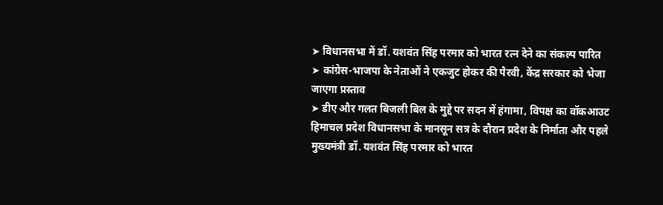➤ विधानसभा में डॉ. यशवंत सिंह परमार को भारत रत्न देने का संकल्प पारित
➤ कांग्रेस-भाजपा के नेताओं ने एकजुट होकर की पैरवी, केंद्र सरकार को भेजा जाएगा प्रस्ताव
➤ डीए और गलत बिजली बिल के मुद्दे पर सदन में हंगामा, विपक्ष का वॉकआउट
हिमाचल प्रदेश विधानसभा के मानसून सत्र के दौरान प्रदेश के निर्माता और पहले मुख्यमंत्री डॉ. यशवंत सिंह परमार को भारत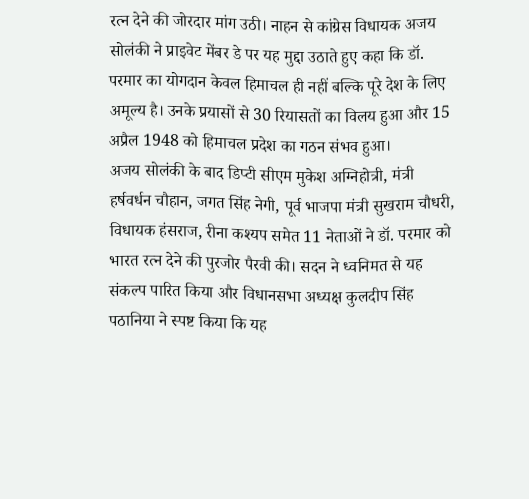रत्न देने की जोरदार मांग उठी। नाहन से कांग्रेस विधायक अजय सोलंकी ने प्राइवेट मेंबर डे पर यह मुद्दा उठाते हुए कहा कि डॉ. परमार का योगदान केवल हिमाचल ही नहीं बल्कि पूरे देश के लिए अमूल्य है। उनके प्रयासों से 30 रियासतों का विलय हुआ और 15 अप्रैल 1948 को हिमाचल प्रदेश का गठन संभव हुआ।
अजय सोलंकी के बाद डिप्टी सीएम मुकेश अग्निहोत्री, मंत्री हर्षवर्धन चौहान, जगत सिंह नेगी, पूर्व भाजपा मंत्री सुखराम चौधरी, विधायक हंसराज, रीना कश्यप समेत 11 नेताओं ने डॉ. परमार को भारत रत्न देने की पुरजोर पैरवी की। सदन ने ध्वनिमत से यह संकल्प पारित किया और विधानसभा अध्यक्ष कुलदीप सिंह पठानिया ने स्पष्ट किया कि यह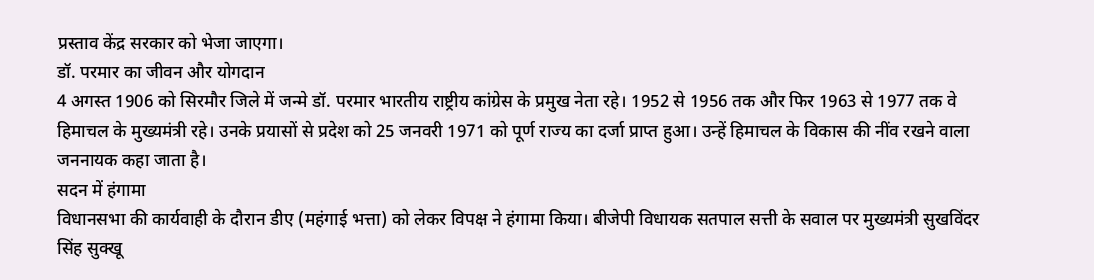प्रस्ताव केंद्र सरकार को भेजा जाएगा।
डॉ. परमार का जीवन और योगदान
4 अगस्त 1906 को सिरमौर जिले में जन्मे डॉ. परमार भारतीय राष्ट्रीय कांग्रेस के प्रमुख नेता रहे। 1952 से 1956 तक और फिर 1963 से 1977 तक वे हिमाचल के मुख्यमंत्री रहे। उनके प्रयासों से प्रदेश को 25 जनवरी 1971 को पूर्ण राज्य का दर्जा प्राप्त हुआ। उन्हें हिमाचल के विकास की नींव रखने वाला जननायक कहा जाता है।
सदन में हंगामा
विधानसभा की कार्यवाही के दौरान डीए (महंगाई भत्ता) को लेकर विपक्ष ने हंगामा किया। बीजेपी विधायक सतपाल सत्ती के सवाल पर मुख्यमंत्री सुखविंदर सिंह सुक्खू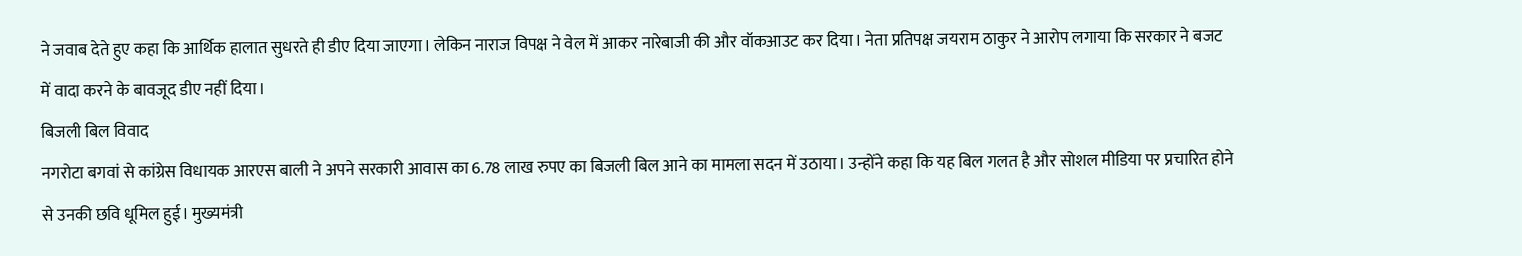ने जवाब देते हुए कहा कि आर्थिक हालात सुधरते ही डीए दिया जाएगा। लेकिन नाराज विपक्ष ने वेल में आकर नारेबाजी की और वॉकआउट कर दिया। नेता प्रतिपक्ष जयराम ठाकुर ने आरोप लगाया कि सरकार ने बजट में वादा करने के बावजूद डीए नहीं दिया।
बिजली बिल विवाद
नगरोटा बगवां से कांग्रेस विधायक आरएस बाली ने अपने सरकारी आवास का 6.78 लाख रुपए का बिजली बिल आने का मामला सदन में उठाया। उन्होंने कहा कि यह बिल गलत है और सोशल मीडिया पर प्रचारित होने से उनकी छवि धूमिल हुई। मुख्यमंत्री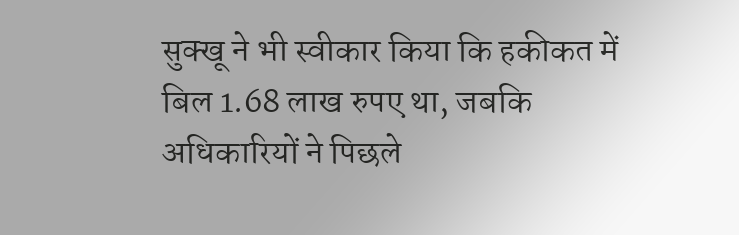सुक्खू ने भी स्वीकार किया कि हकीकत में बिल 1.68 लाख रुपए था, जबकि अधिकारियों ने पिछले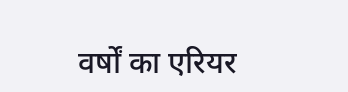वर्षों का एरियर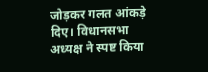जोड़कर गलत आंकड़े दिए। विधानसभा अध्यक्ष ने स्पष्ट किया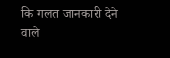कि गलत जानकारी देने वाले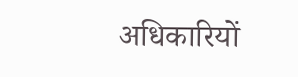अधिकारियों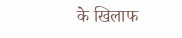के खिलाफ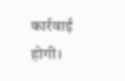कार्रवाई होगी।